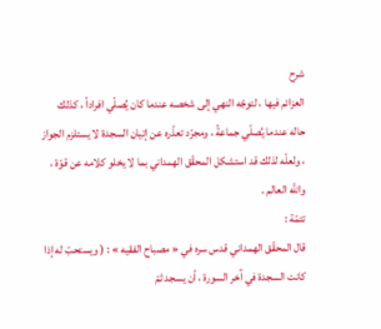شرح
العزائم فيها ، لتوجّه النهي إلى شخصه عندما كان يُصلّي افراداً ، كذلك حاله عندما يُصلّي جماعةً ، ومجرّد تعذّره عن إتيان السجدة لا يستلزم الجواز ، ولعلّه لذلك قد استشكل المحقّق الهمداني بما لا يخلو كلامه عن قوّة ، واللَّه العالم .
تتمّة :
قال المحقّق الهمداني قدس سره في « مصباح الفقيه » : ( ويستحبّ له إذا كانت السجدة في آخر السورة ، أن يسجد ثمّ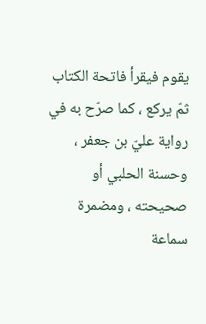يقوم فيقرأ فاتحة الكتاب ثمّ يركع ، كما صرّح به في رواية عليّ بن جعفر ، وحسنة الحلبي أو صحيحته ، ومضمرة سماعة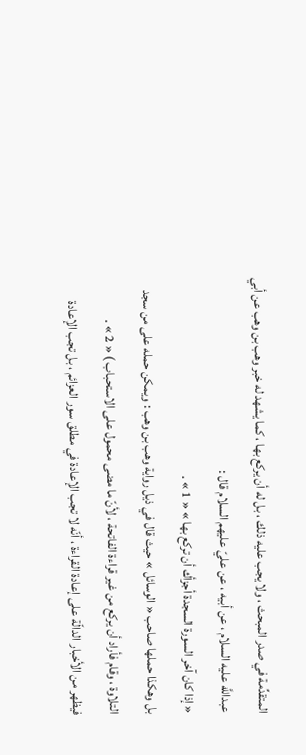المتقدِّمة في صدر المبحث ، ولا يجب عليه ذلك ، بل له أن يركع بها ، كما يشهد له خبر وهب بن وهب عن أبي عبداللَّه عليه السلام ، عن أبيه ، عن عليّ عليهم السلام قال :
« إذا كان آخر السورة السجدة أجزأك أن تركع بها » « 1 » .
بل وهكذا حملها صاحب « الوسائل » حيث قال في ذيل رواية وهب بن وهب : ويمكن حمله على من سجد التلاوة ، وقام فأراد أن يركع من غير قراءة الفاتحة ، لأنّ ما مضى محمول على الاستحباب ) « 2 » .
فيظهر من الأخبار الدالّة على إعادة القراءة ، أنّه لا تجب الإعادة في مطلق سور العزائم ، بل تجب الإعادة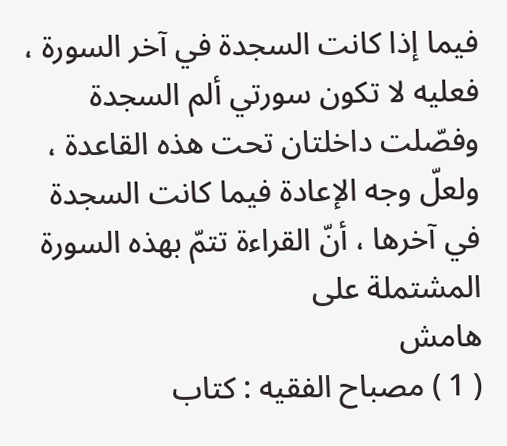فيما إذا كانت السجدة في آخر السورة ، فعليه لا تكون سورتي ألم السجدة وفصّلت داخلتان تحت هذه القاعدة ، ولعلّ وجه الإعادة فيما كانت السجدة في آخرها ، أنّ القراءة تتمّ بهذه السورة المشتملة على
هامش
( 1 ) مصباح الفقيه : كتاب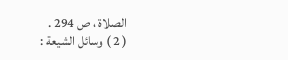الصلاة ، ص 294 .
( 2 ) وسائل الشيعة :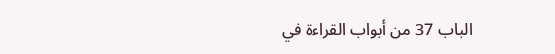الباب 37 من أبواب القراءة في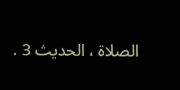الصلاة ، الحديث 3 .